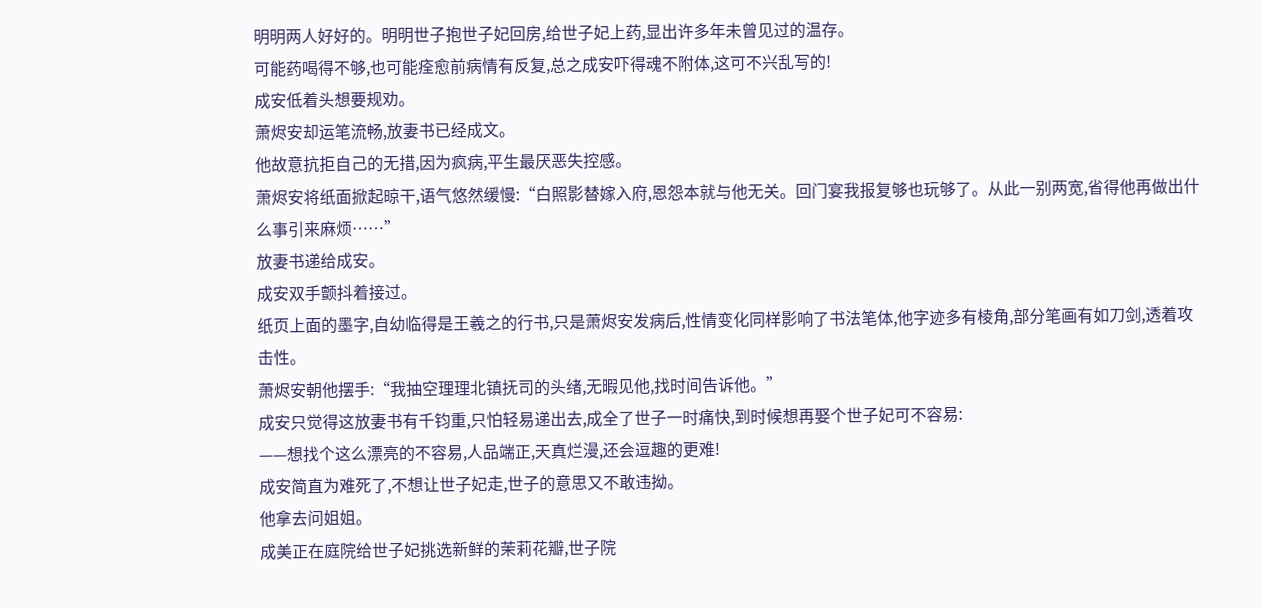明明两人好好的。明明世子抱世子妃回房,给世子妃上药,显出许多年未曾见过的温存。
可能药喝得不够,也可能痊愈前病情有反复,总之成安吓得魂不附体,这可不兴乱写的!
成安低着头想要规劝。
萧烬安却运笔流畅,放妻书已经成文。
他故意抗拒自己的无措,因为疯病,平生最厌恶失控感。
萧烬安将纸面掀起晾干,语气悠然缓慢:“白照影替嫁入府,恩怨本就与他无关。回门宴我报复够也玩够了。从此一别两宽,省得他再做出什么事引来麻烦……”
放妻书递给成安。
成安双手颤抖着接过。
纸页上面的墨字,自幼临得是王羲之的行书,只是萧烬安发病后,性情变化同样影响了书法笔体,他字迹多有棱角,部分笔画有如刀剑,透着攻击性。
萧烬安朝他摆手:“我抽空理理北镇抚司的头绪,无暇见他,找时间告诉他。”
成安只觉得这放妻书有千钧重,只怕轻易递出去,成全了世子一时痛快,到时候想再娶个世子妃可不容易:
——想找个这么漂亮的不容易,人品端正,天真烂漫,还会逗趣的更难!
成安简直为难死了,不想让世子妃走,世子的意思又不敢违拗。
他拿去问姐姐。
成美正在庭院给世子妃挑选新鲜的茉莉花瓣,世子院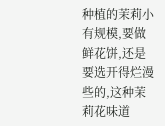种植的茉莉小有规模,要做鲜花饼,还是要选开得烂漫些的,这种茉莉花味道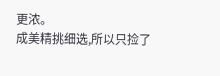更浓。
成美精挑细选,所以只捡了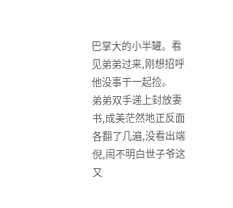巴掌大的小半罐。看见弟弟过来,刚想招呼他没事干一起捡。
弟弟双手递上封放妻书,成美茫然地正反面各翻了几遍,没看出端倪,闹不明白世子爷这又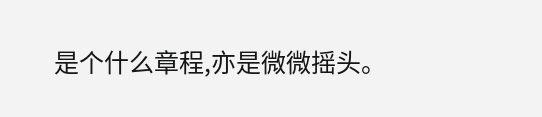是个什么章程,亦是微微摇头。